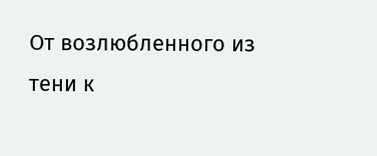От возлюбленного из тени к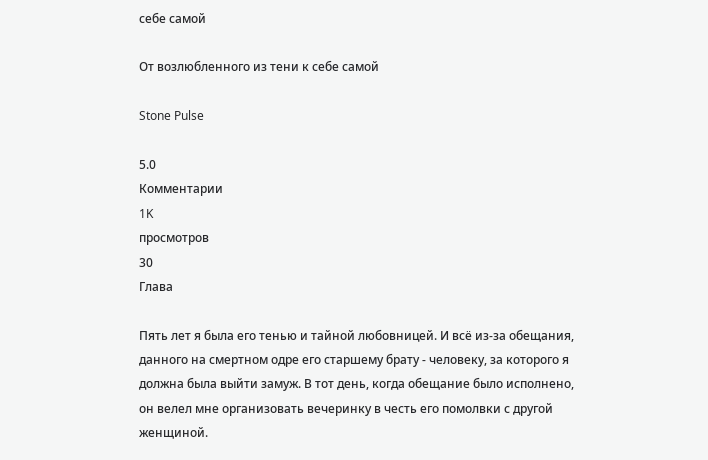себе самой

От возлюбленного из тени к себе самой

Stone Pulse

5.0
Комментарии
1K
просмотров
30
Глава

Пять лет я была его тенью и тайной любовницей. И всё из-за обещания, данного на смертном одре его старшему брату - человеку, за которого я должна была выйти замуж. В тот день, когда обещание было исполнено, он велел мне организовать вечеринку в честь его помолвки с другой женщиной.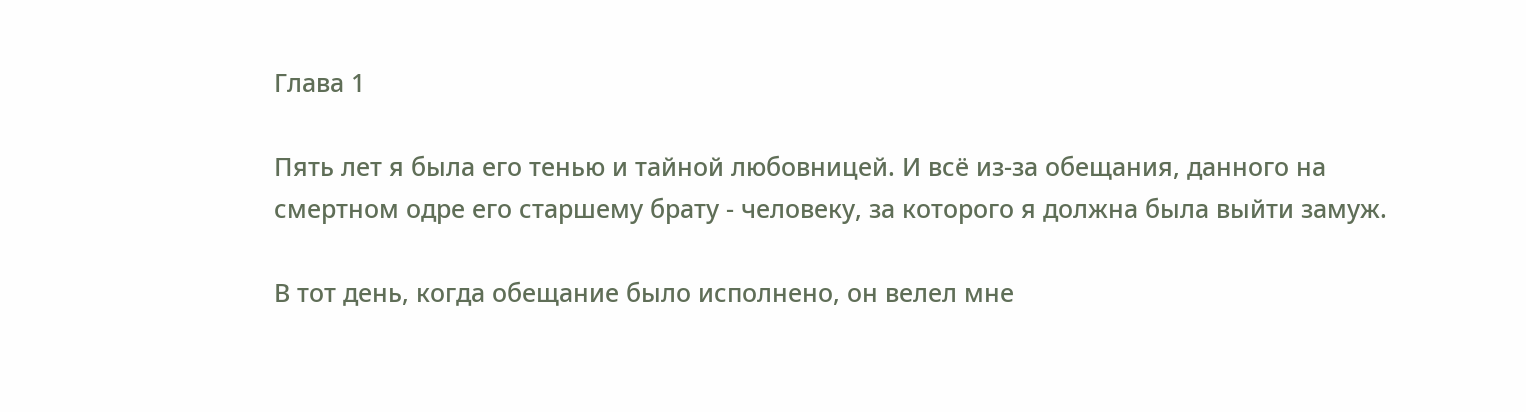Глава 1

Пять лет я была его тенью и тайной любовницей. И всё из-за обещания, данного на смертном одре его старшему брату - человеку, за которого я должна была выйти замуж.

В тот день, когда обещание было исполнено, он велел мне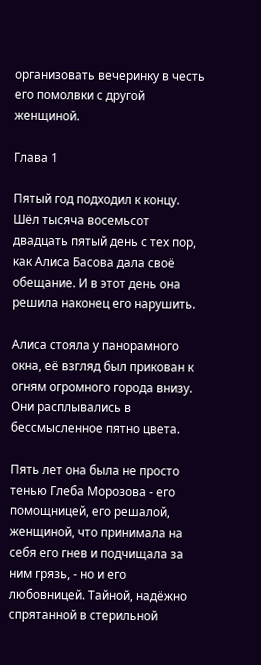организовать вечеринку в честь его помолвки с другой женщиной.

Глава 1

Пятый год подходил к концу. Шёл тысяча восемьсот двадцать пятый день с тех пор, как Алиса Басова дала своё обещание. И в этот день она решила наконец его нарушить.

Алиса стояла у панорамного окна, её взгляд был прикован к огням огромного города внизу. Они расплывались в бессмысленное пятно цвета.

Пять лет она была не просто тенью Глеба Морозова - его помощницей, его решалой, женщиной, что принимала на себя его гнев и подчищала за ним грязь, - но и его любовницей. Тайной, надёжно спрятанной в стерильной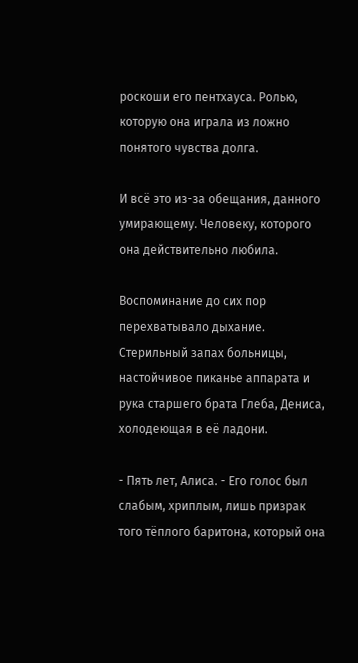роскоши его пентхауса. Ролью, которую она играла из ложно понятого чувства долга.

И всё это из-за обещания, данного умирающему. Человеку, которого она действительно любила.

Воспоминание до сих пор перехватывало дыхание. Стерильный запах больницы, настойчивое пиканье аппарата и рука старшего брата Глеба, Дениса, холодеющая в её ладони.

- Пять лет, Алиса. - Его голос был слабым, хриплым, лишь призрак того тёплого баритона, который она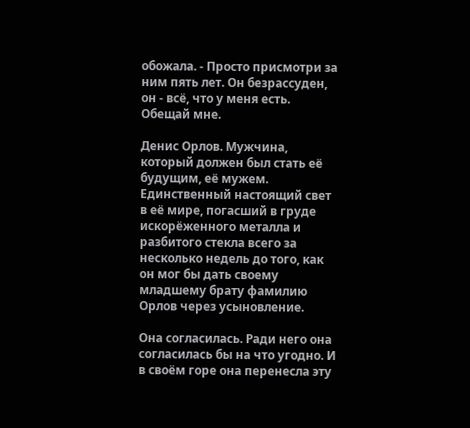обожала. - Просто присмотри за ним пять лет. Он безрассуден, он - всё, что у меня есть. Обещай мне.

Денис Орлов. Мужчина, который должен был стать её будущим, её мужем. Единственный настоящий свет в её мире, погасший в груде искорёженного металла и разбитого стекла всего за несколько недель до того, как он мог бы дать своему младшему брату фамилию Орлов через усыновление.

Она согласилась. Ради него она согласилась бы на что угодно. И в своём горе она перенесла эту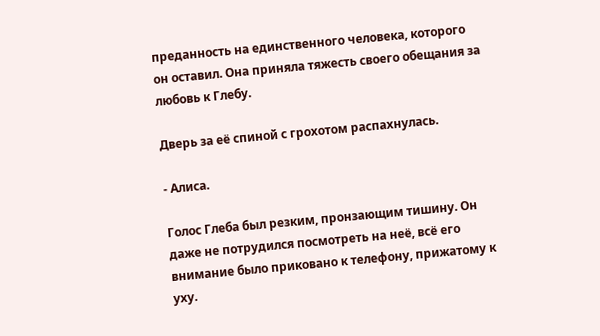преданность на единственного человека, которого он оставил. Она приняла тяжесть своего обещания за любовь к Глебу.

Дверь за её спиной с грохотом распахнулась.

- Алиса.

Голос Глеба был резким, пронзающим тишину. Он даже не потрудился посмотреть на неё, всё его внимание было приковано к телефону, прижатому к уху.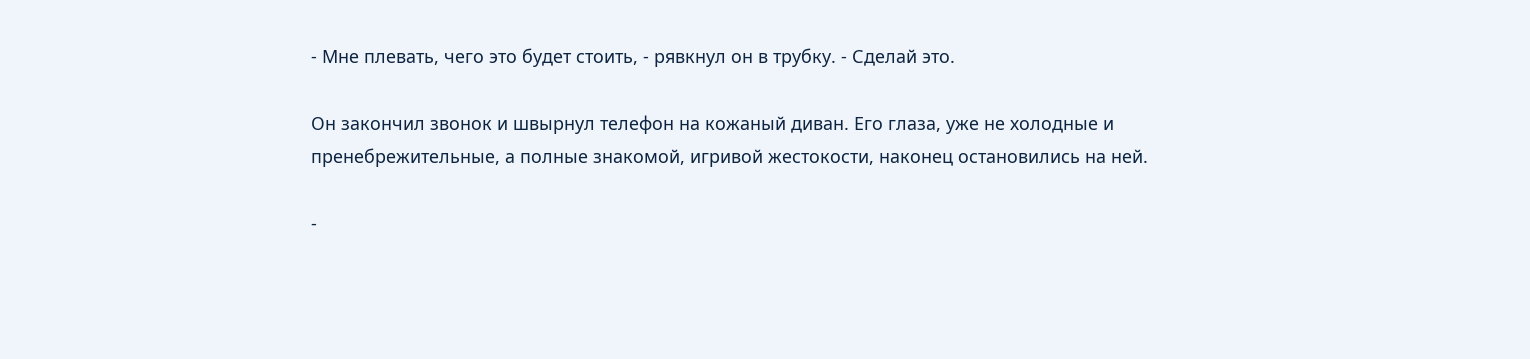- Мне плевать, чего это будет стоить, - рявкнул он в трубку. - Сделай это.

Он закончил звонок и швырнул телефон на кожаный диван. Его глаза, уже не холодные и пренебрежительные, а полные знакомой, игривой жестокости, наконец остановились на ней.

-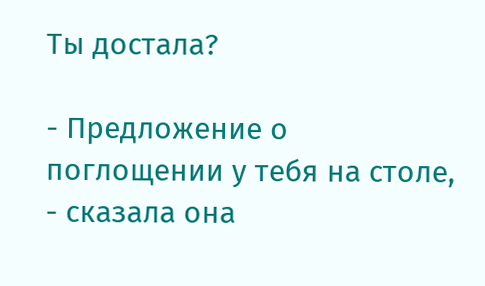Ты достала?

- Предложение о поглощении у тебя на столе, - сказала она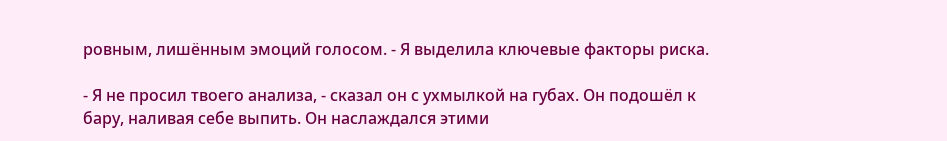ровным, лишённым эмоций голосом. - Я выделила ключевые факторы риска.

- Я не просил твоего анализа, - сказал он с ухмылкой на губах. Он подошёл к бару, наливая себе выпить. Он наслаждался этими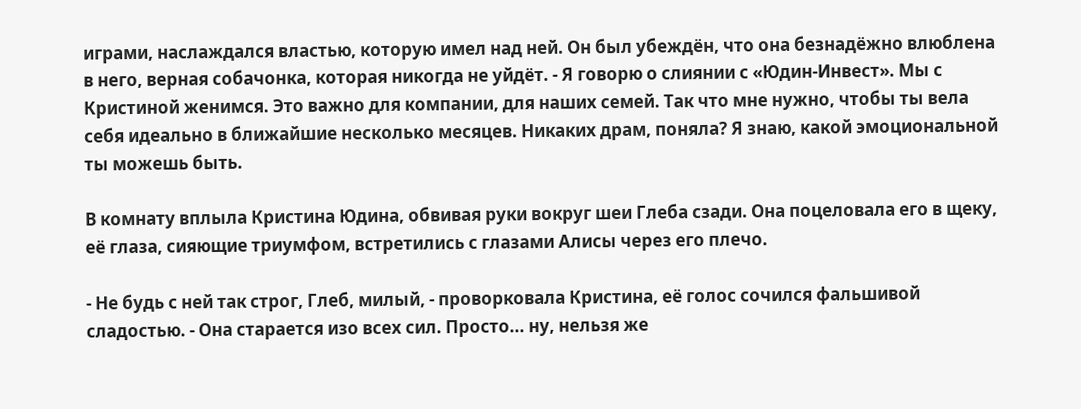играми, наслаждался властью, которую имел над ней. Он был убеждён, что она безнадёжно влюблена в него, верная собачонка, которая никогда не уйдёт. - Я говорю о слиянии с «Юдин-Инвест». Мы с Кристиной женимся. Это важно для компании, для наших семей. Так что мне нужно, чтобы ты вела себя идеально в ближайшие несколько месяцев. Никаких драм, поняла? Я знаю, какой эмоциональной ты можешь быть.

В комнату вплыла Кристина Юдина, обвивая руки вокруг шеи Глеба сзади. Она поцеловала его в щеку, её глаза, сияющие триумфом, встретились с глазами Алисы через его плечо.

- Не будь с ней так строг, Глеб, милый, - проворковала Кристина, её голос сочился фальшивой сладостью. - Она старается изо всех сил. Просто... ну, нельзя же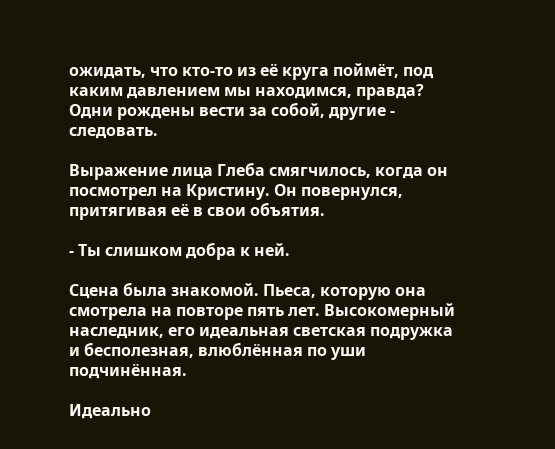ожидать, что кто-то из её круга поймёт, под каким давлением мы находимся, правда? Одни рождены вести за собой, другие - следовать.

Выражение лица Глеба смягчилось, когда он посмотрел на Кристину. Он повернулся, притягивая её в свои объятия.

- Ты слишком добра к ней.

Сцена была знакомой. Пьеса, которую она смотрела на повторе пять лет. Высокомерный наследник, его идеальная светская подружка и бесполезная, влюблённая по уши подчинённая.

Идеально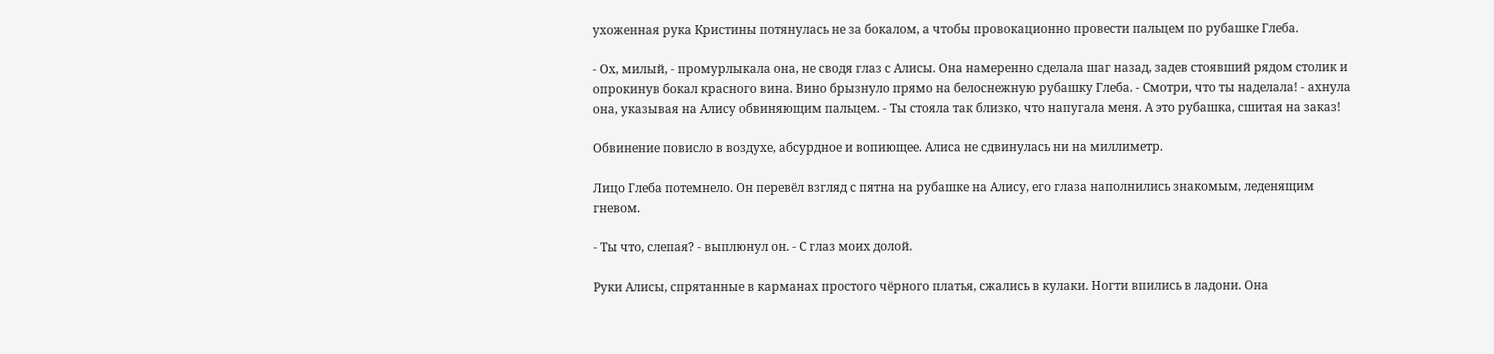ухоженная рука Кристины потянулась не за бокалом, а чтобы провокационно провести пальцем по рубашке Глеба.

- Ох, милый, - промурлыкала она, не сводя глаз с Алисы. Она намеренно сделала шаг назад, задев стоявший рядом столик и опрокинув бокал красного вина. Вино брызнуло прямо на белоснежную рубашку Глеба. - Смотри, что ты наделала! - ахнула она, указывая на Алису обвиняющим пальцем. - Ты стояла так близко, что напугала меня. А это рубашка, сшитая на заказ!

Обвинение повисло в воздухе, абсурдное и вопиющее. Алиса не сдвинулась ни на миллиметр.

Лицо Глеба потемнело. Он перевёл взгляд с пятна на рубашке на Алису, его глаза наполнились знакомым, леденящим гневом.

- Ты что, слепая? - выплюнул он. - С глаз моих долой.

Руки Алисы, спрятанные в карманах простого чёрного платья, сжались в кулаки. Ногти впились в ладони. Она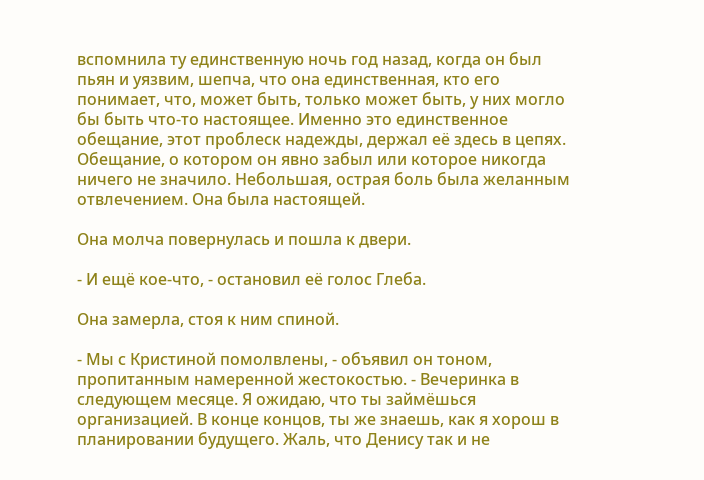вспомнила ту единственную ночь год назад, когда он был пьян и уязвим, шепча, что она единственная, кто его понимает, что, может быть, только может быть, у них могло бы быть что-то настоящее. Именно это единственное обещание, этот проблеск надежды, держал её здесь в цепях. Обещание, о котором он явно забыл или которое никогда ничего не значило. Небольшая, острая боль была желанным отвлечением. Она была настоящей.

Она молча повернулась и пошла к двери.

- И ещё кое-что, - остановил её голос Глеба.

Она замерла, стоя к ним спиной.

- Мы с Кристиной помолвлены, - объявил он тоном, пропитанным намеренной жестокостью. - Вечеринка в следующем месяце. Я ожидаю, что ты займёшься организацией. В конце концов, ты же знаешь, как я хорош в планировании будущего. Жаль, что Денису так и не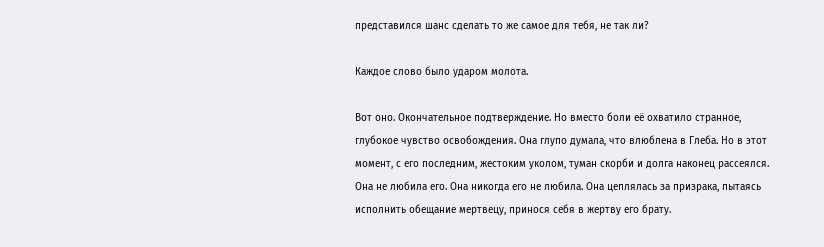представился шанс сделать то же самое для тебя, не так ли?

Каждое слово было ударом молота.

Вот оно. Окончательное подтверждение. Но вместо боли её охватило странное, глубокое чувство освобождения. Она глупо думала, что влюблена в Глеба. Но в этот момент, с его последним, жестоким уколом, туман скорби и долга наконец рассеялся. Она не любила его. Она никогда его не любила. Она цеплялась за призрака, пытаясь исполнить обещание мертвецу, принося себя в жертву его брату.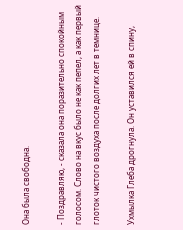Она была свободна.

- Поздравляю, - сказала она поразительно спокойным голосом. Слово на вкус было не как пепел, а как первый глоток чистого воздуха после долгих лет в темнице.

Ухмылка Глеба дрогнула. Он уставился ей в спину,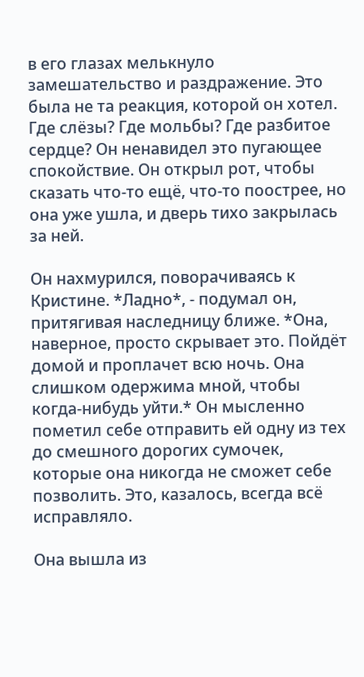в его глазах мелькнуло замешательство и раздражение. Это была не та реакция, которой он хотел. Где слёзы? Где мольбы? Где разбитое сердце? Он ненавидел это пугающее спокойствие. Он открыл рот, чтобы сказать что-то ещё, что-то поострее, но она уже ушла, и дверь тихо закрылась за ней.

Он нахмурился, поворачиваясь к Кристине. *Ладно*, - подумал он, притягивая наследницу ближе. *Она, наверное, просто скрывает это. Пойдёт домой и проплачет всю ночь. Она слишком одержима мной, чтобы когда-нибудь уйти.* Он мысленно пометил себе отправить ей одну из тех до смешного дорогих сумочек, которые она никогда не сможет себе позволить. Это, казалось, всегда всё исправляло.

Она вышла из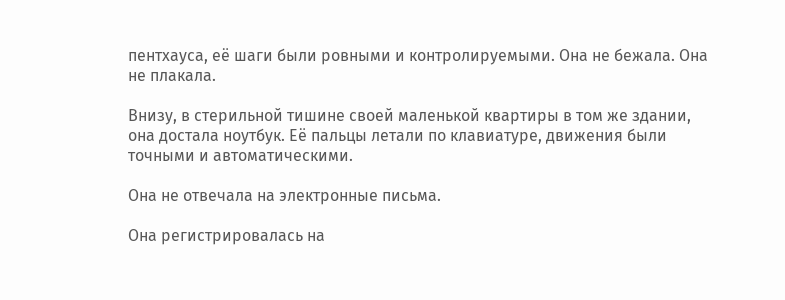пентхауса, её шаги были ровными и контролируемыми. Она не бежала. Она не плакала.

Внизу, в стерильной тишине своей маленькой квартиры в том же здании, она достала ноутбук. Её пальцы летали по клавиатуре, движения были точными и автоматическими.

Она не отвечала на электронные письма.

Она регистрировалась на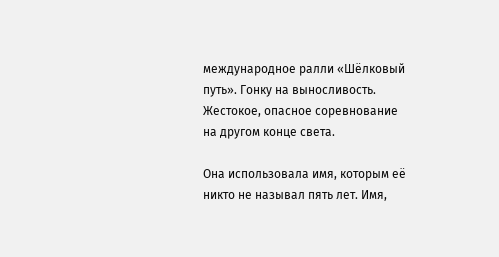международное ралли «Шёлковый путь». Гонку на выносливость. Жестокое, опасное соревнование на другом конце света.

Она использовала имя, которым её никто не называл пять лет. Имя,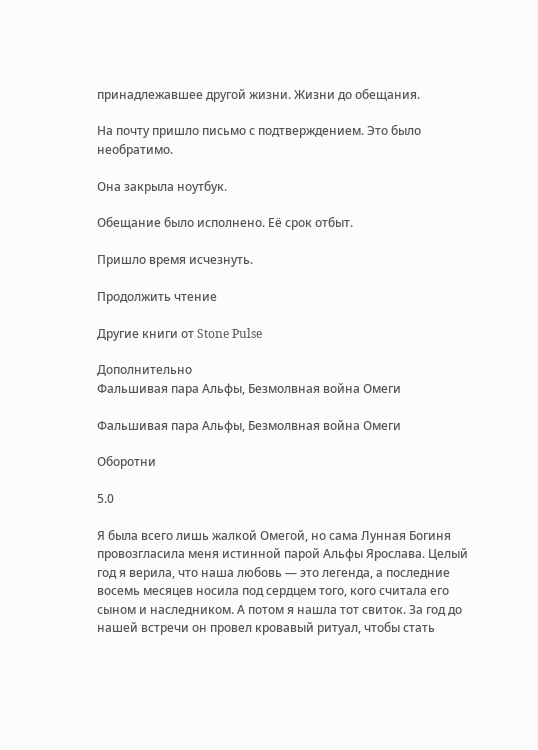принадлежавшее другой жизни. Жизни до обещания.

На почту пришло письмо с подтверждением. Это было необратимо.

Она закрыла ноутбук.

Обещание было исполнено. Её срок отбыт.

Пришло время исчезнуть.

Продолжить чтение

Другие книги от Stone Pulse

Дополнительно
Фальшивая пара Альфы, Безмолвная война Омеги

Фальшивая пара Альфы, Безмолвная война Омеги

Оборотни

5.0

Я была всего лишь жалкой Омегой, но сама Лунная Богиня провозгласила меня истинной парой Альфы Ярослава. Целый год я верила, что наша любовь — это легенда, а последние восемь месяцев носила под сердцем того, кого считала его сыном и наследником. А потом я нашла тот свиток. За год до нашей встречи он провел кровавый ритуал, чтобы стать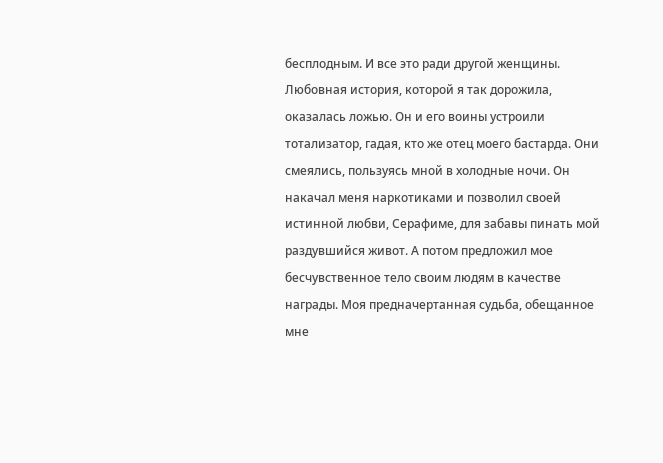бесплодным. И все это ради другой женщины. Любовная история, которой я так дорожила, оказалась ложью. Он и его воины устроили тотализатор, гадая, кто же отец моего бастарда. Они смеялись, пользуясь мной в холодные ночи. Он накачал меня наркотиками и позволил своей истинной любви, Серафиме, для забавы пинать мой раздувшийся живот. А потом предложил мое бесчувственное тело своим людям в качестве награды. Моя предначертанная судьба, обещанное мне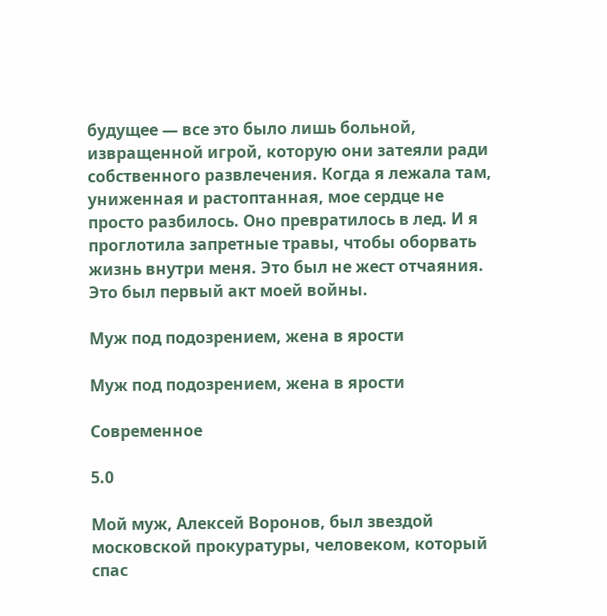будущее — все это было лишь больной, извращенной игрой, которую они затеяли ради собственного развлечения. Когда я лежала там, униженная и растоптанная, мое сердце не просто разбилось. Оно превратилось в лед. И я проглотила запретные травы, чтобы оборвать жизнь внутри меня. Это был не жест отчаяния. Это был первый акт моей войны.

Муж под подозрением, жена в ярости

Муж под подозрением, жена в ярости

Современное

5.0

Мой муж, Алексей Воронов, был звездой московской прокуратуры, человеком, который спас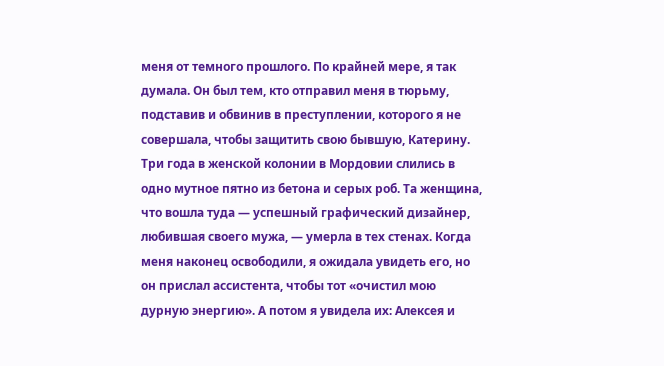меня от темного прошлого. По крайней мере, я так думала. Он был тем, кто отправил меня в тюрьму, подставив и обвинив в преступлении, которого я не совершала, чтобы защитить свою бывшую, Катерину. Три года в женской колонии в Мордовии слились в одно мутное пятно из бетона и серых роб. Та женщина, что вошла туда — успешный графический дизайнер, любившая своего мужа, — умерла в тех стенах. Когда меня наконец освободили, я ожидала увидеть его, но он прислал ассистента, чтобы тот «очистил мою дурную энергию». А потом я увидела их: Алексея и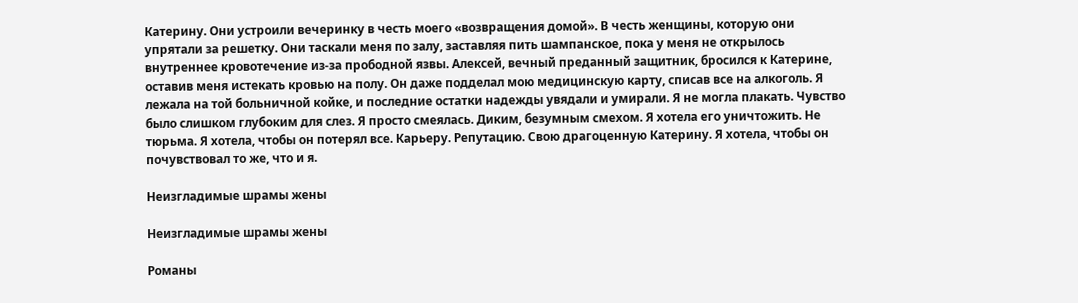Катерину. Они устроили вечеринку в честь моего «возвращения домой». В честь женщины, которую они упрятали за решетку. Они таскали меня по залу, заставляя пить шампанское, пока у меня не открылось внутреннее кровотечение из-за прободной язвы. Алексей, вечный преданный защитник, бросился к Катерине, оставив меня истекать кровью на полу. Он даже подделал мою медицинскую карту, списав все на алкоголь. Я лежала на той больничной койке, и последние остатки надежды увядали и умирали. Я не могла плакать. Чувство было слишком глубоким для слез. Я просто смеялась. Диким, безумным смехом. Я хотела его уничтожить. Не тюрьма. Я хотела, чтобы он потерял все. Карьеру. Репутацию. Свою драгоценную Катерину. Я хотела, чтобы он почувствовал то же, что и я.

Неизгладимые шрамы жены

Неизгладимые шрамы жены

Романы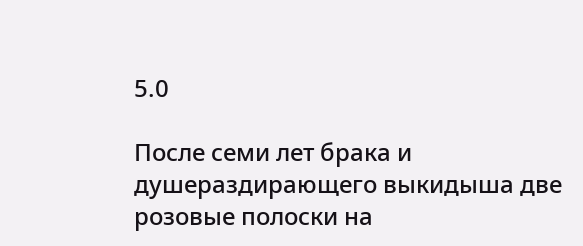5.0

После семи лет брака и душераздирающего выкидыша две розовые полоски на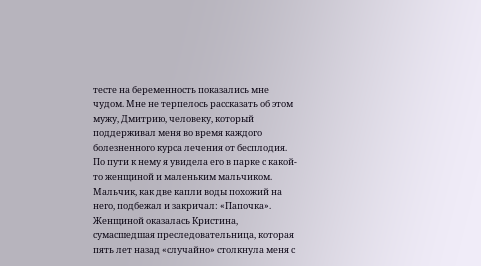тесте на беременность показались мне чудом. Мне не терпелось рассказать об этом мужу, Дмитрию, человеку, который поддерживал меня во время каждого болезненного курса лечения от бесплодия. По пути к нему я увидела его в парке с какой-то женщиной и маленьким мальчиком. Мальчик, как две капли воды похожий на него, подбежал и закричал: «Папочка». Женщиной оказалась Кристина, сумасшедшая преследовательница, которая пять лет назад «случайно» столкнула меня с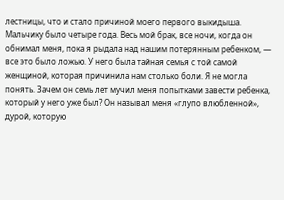лестницы, что и стало причиной моего первого выкидыша. Мальчику было четыре года. Весь мой брак, все ночи, когда он обнимал меня, пока я рыдала над нашим потерянным ребенком, — все это было ложью. У него была тайная семья с той самой женщиной, которая причинила нам столько боли. Я не могла понять. Зачем он семь лет мучил меня попытками завести ребенка, который у него уже был? Он называл меня «глупо влюбленной», дурой, которую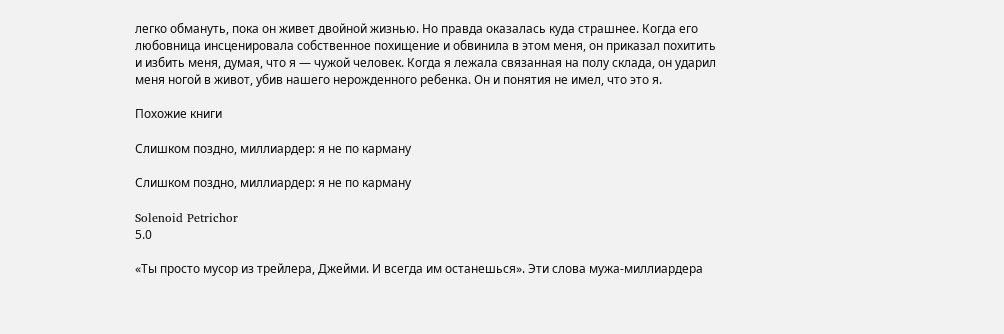легко обмануть, пока он живет двойной жизнью. Но правда оказалась куда страшнее. Когда его любовница инсценировала собственное похищение и обвинила в этом меня, он приказал похитить и избить меня, думая, что я — чужой человек. Когда я лежала связанная на полу склада, он ударил меня ногой в живот, убив нашего нерожденного ребенка. Он и понятия не имел, что это я.

Похожие книги

Слишком поздно, миллиардер: я не по карману

Слишком поздно, миллиардер: я не по карману

Solenoid Petrichor
5.0

«Ты просто мусор из трейлера, Джейми. И всегда им останешься». Эти слова мужа-миллиардера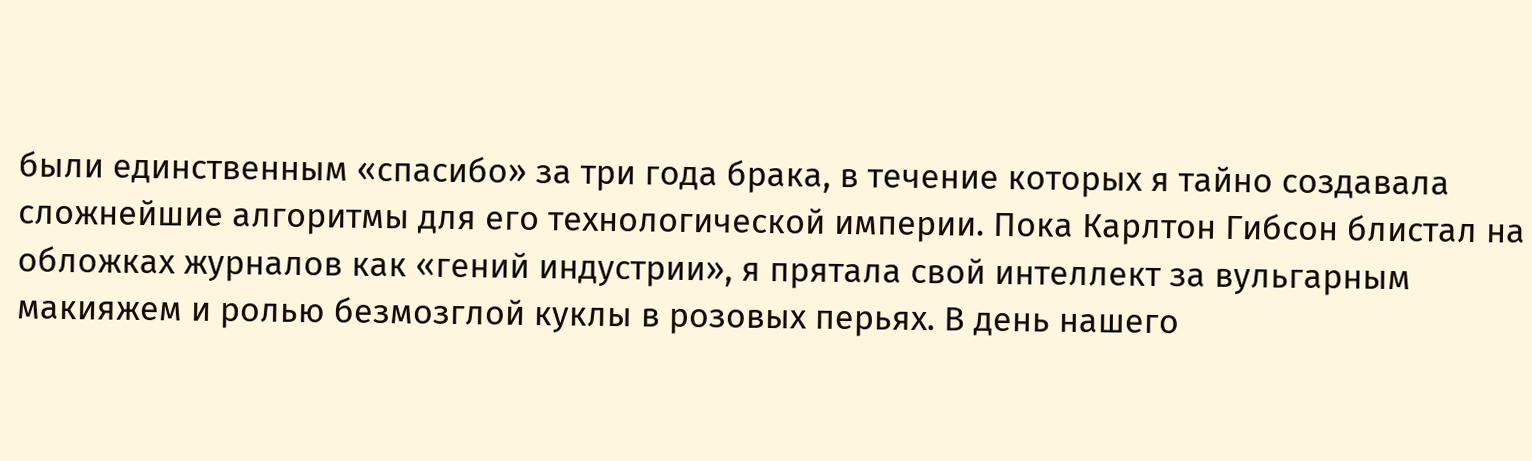были единственным «спасибо» за три года брака, в течение которых я тайно создавала сложнейшие алгоритмы для его технологической империи. Пока Карлтон Гибсон блистал на обложках журналов как «гений индустрии», я прятала свой интеллект за вульгарным макияжем и ролью безмозглой куклы в розовых перьях. В день нашего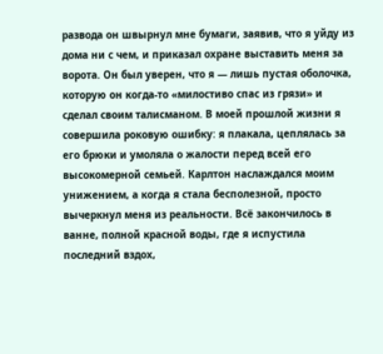развода он швырнул мне бумаги, заявив, что я уйду из дома ни с чем, и приказал охране выставить меня за ворота. Он был уверен, что я — лишь пустая оболочка, которую он когда-то «милостиво спас из грязи» и сделал своим талисманом. В моей прошлой жизни я совершила роковую ошибку: я плакала, цеплялась за его брюки и умоляла о жалости перед всей его высокомерной семьей. Карлтон наслаждался моим унижением, а когда я стала бесполезной, просто вычеркнул меня из реальности. Всё закончилось в ванне, полной красной воды, где я испустила последний вздох,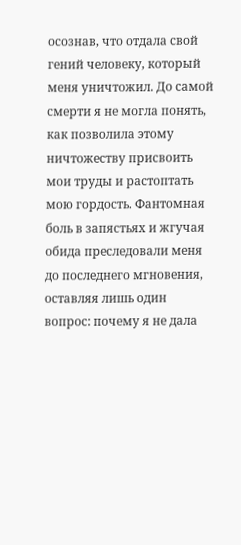осознав, что отдала свой гений человеку, который меня уничтожил. До самой смерти я не могла понять, как позволила этому ничтожеству присвоить мои труды и растоптать мою гордость. Фантомная боль в запястьях и жгучая обида преследовали меня до последнего мгновения, оставляя лишь один вопрос: почему я не дала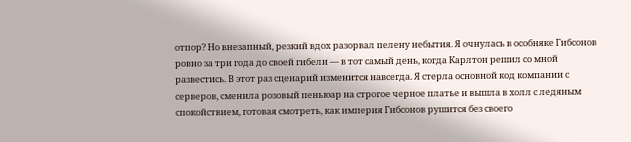отпор? Но внезапный, резкий вдох разорвал пелену небытия. Я очнулась в особняке Гибсонов ровно за три года до своей гибели — в тот самый день, когда Карлтон решил со мной развестись. В этот раз сценарий изменится навсегда. Я стерла основной код компании с серверов, сменила розовый пеньюар на строгое черное платье и вышла в холл с ледяным спокойствием, готовая смотреть, как империя Гибсонов рушится без своего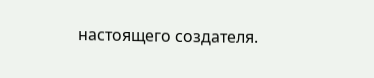настоящего создателя.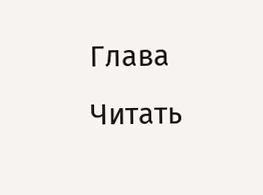Глава
Читать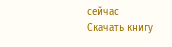сейчас
Скачать книгу